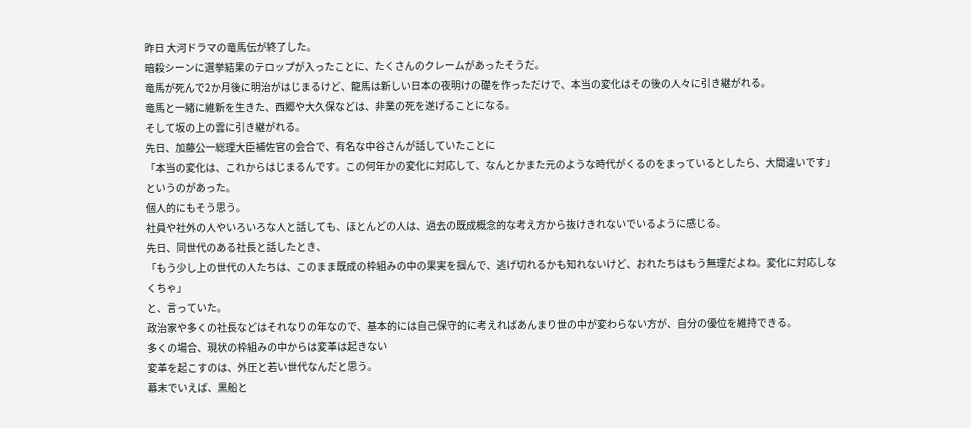昨日 大河ドラマの竜馬伝が終了した。
暗殺シーンに選挙結果のテロップが入ったことに、たくさんのクレームがあったそうだ。
竜馬が死んで2か月後に明治がはじまるけど、龍馬は新しい日本の夜明けの礎を作っただけで、本当の変化はその後の人々に引き継がれる。
竜馬と一緒に維新を生きた、西郷や大久保などは、非業の死を遂げることになる。
そして坂の上の雲に引き継がれる。
先日、加藤公一総理大臣補佐官の会合で、有名な中谷さんが話していたことに
「本当の変化は、これからはじまるんです。この何年かの変化に対応して、なんとかまた元のような時代がくるのをまっているとしたら、大間違いです」
というのがあった。
個人的にもそう思う。
社員や社外の人やいろいろな人と話しても、ほとんどの人は、過去の既成概念的な考え方から抜けきれないでいるように感じる。
先日、同世代のある社長と話したとき、
「もう少し上の世代の人たちは、このまま既成の枠組みの中の果実を掴んで、逃げ切れるかも知れないけど、おれたちはもう無理だよね。変化に対応しなくちゃ」
と、言っていた。
政治家や多くの社長などはそれなりの年なので、基本的には自己保守的に考えればあんまり世の中が変わらない方が、自分の優位を維持できる。
多くの場合、現状の枠組みの中からは変革は起きない
変革を起こすのは、外圧と若い世代なんだと思う。
幕末でいえば、黒船と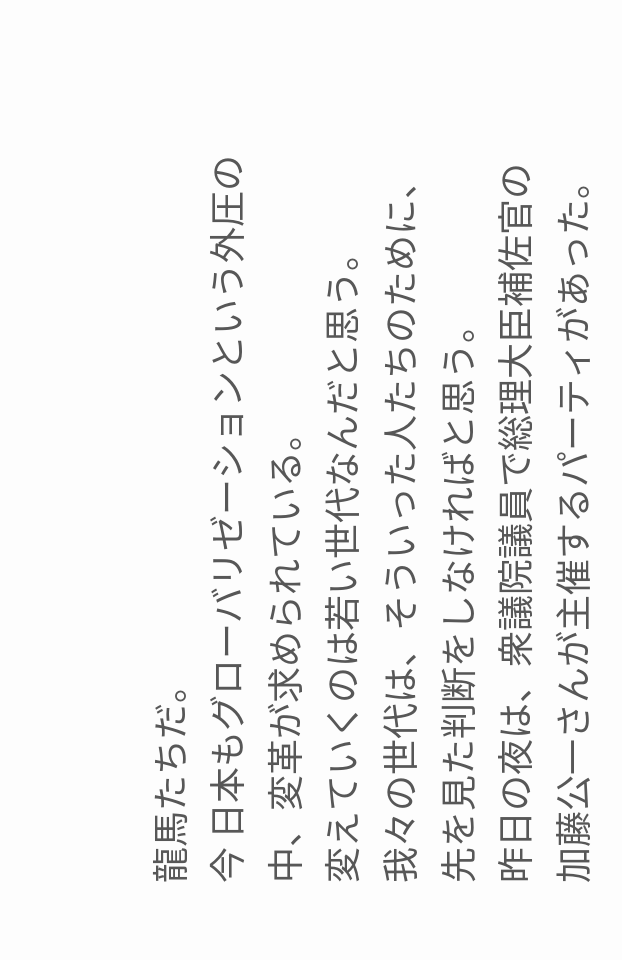龍馬たちだ。
今 日本もグローバリゼーションという外圧の中、変革が求められている。
変えていくのは若い世代なんだと思う。
我々の世代は、そういった人たちのために、先を見た判断をしなければと思う。
昨日の夜は、衆議院議員で総理大臣補佐官の加藤公一さんが主催するパーティがあった。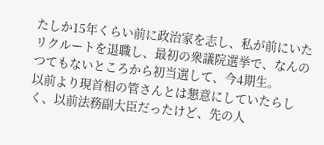たしか15年くらい前に政治家を志し、私が前にいたリクルートを退職し、最初の衆議院選挙で、なんのつてもないところから初当選して、今4期生。
以前より現首相の管さんとは懇意にしていたらしく、以前法務副大臣だったけど、先の人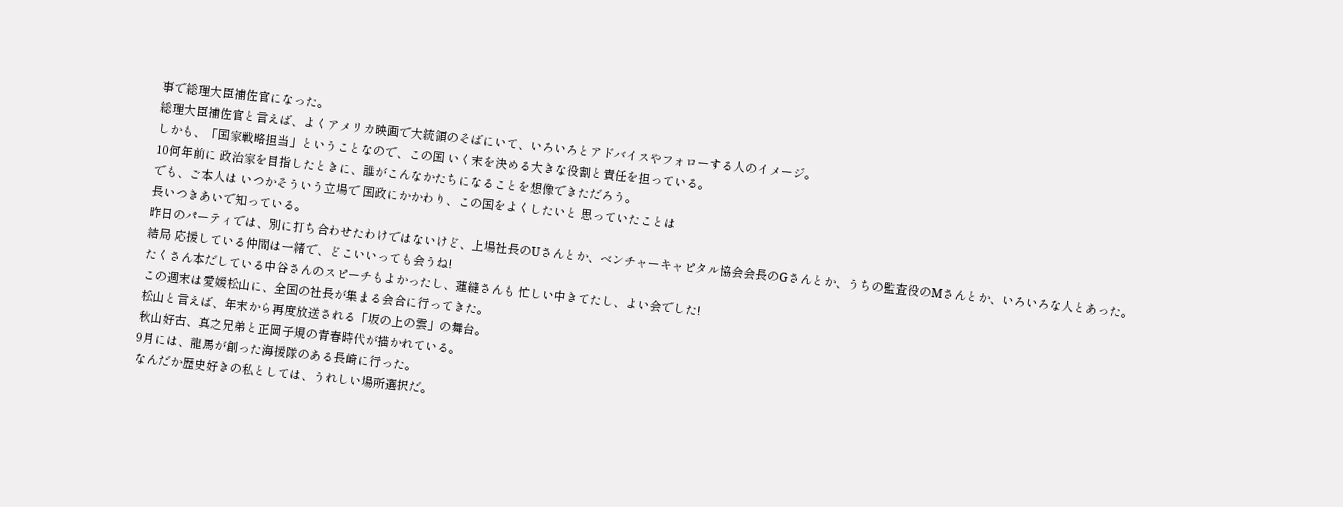事で総理大臣補佐官になった。
総理大臣補佐官と言えば、よくアメリカ映画で大統領のそばにいて、いろいろとアドバイスやフォローする人のイメージ。
しかも、「国家戦略担当」ということなので、この国 いく末を決める大きな役割と責任を担っている。
10何年前に 政治家を目指したときに、誰がこんなかたちになることを想像できただろう。
でも、ご本人は いつかそういう立場で 国政にかかわり、この国をよくしたいと 思っていたことは
長いつきあいで知っている。
昨日のパーティでは、別に打ち合わせたわけではないけど、上場社長のUさんとか、ベンチャーキャピタル協会会長のGさんとか、うちの監査役のMさんとか、いろいろな人とあった。
結局 応援している仲間は一緒で、どこいいっても会うね!
たくさん本だしている中谷さんのスピーチもよかったし、蓮縫さんも 忙しい中きてたし、よい会でした!
この週末は愛媛松山に、全国の社長が集まる会合に行ってきた。
松山と言えば、年末から再度放送される「坂の上の雲」の舞台。
秋山好古、真之兄弟と正岡子規の青春時代が描かれている。
9月には、龍馬が創った海援隊のある長崎に行った。
なんだか歴史好きの私としては、うれしい場所選択だ。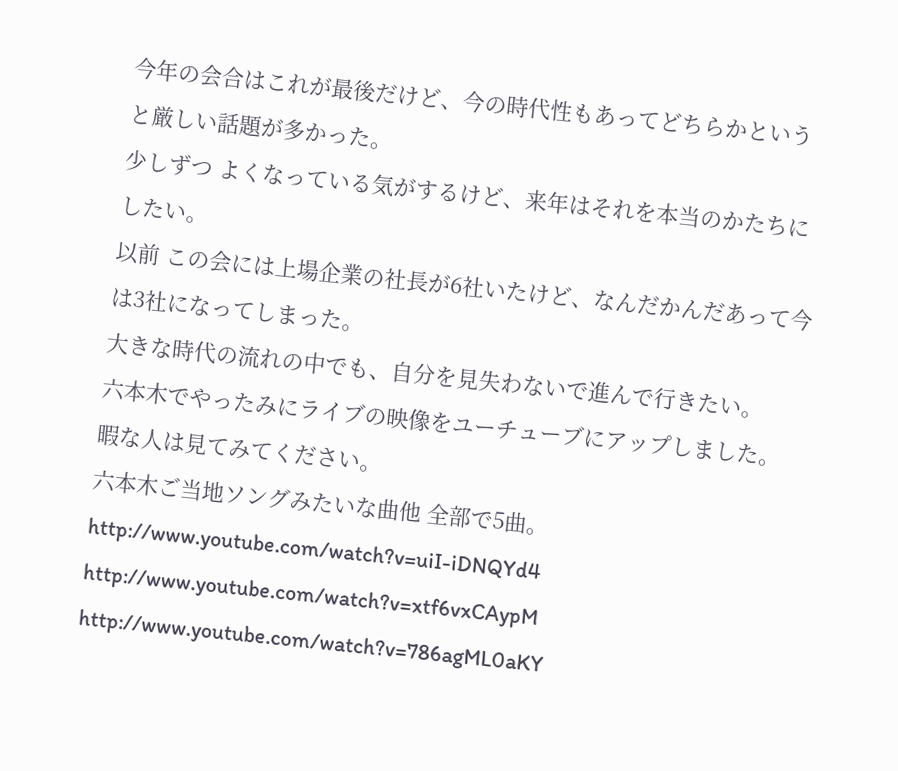今年の会合はこれが最後だけど、今の時代性もあってどちらかというと厳しい話題が多かった。
少しずつ よくなっている気がするけど、来年はそれを本当のかたちにしたい。
以前 この会には上場企業の社長が6社いたけど、なんだかんだあって今は3社になってしまった。
大きな時代の流れの中でも、自分を見失わないで進んで行きたい。
六本木でやったみにライブの映像をユーチューブにアップしました。
暇な人は見てみてください。
六本木ご当地ソングみたいな曲他 全部で5曲。
http://www.youtube.com/watch?v=uiI-iDNQYd4
http://www.youtube.com/watch?v=xtf6vxCAypM
http://www.youtube.com/watch?v=786agML0aKY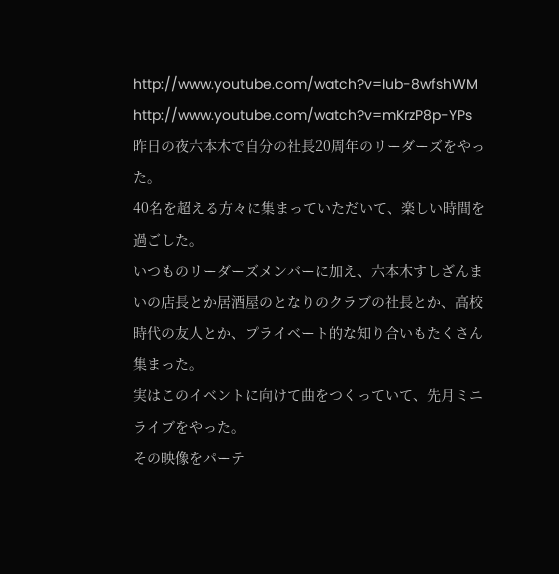http://www.youtube.com/watch?v=Iub-8wfshWM
http://www.youtube.com/watch?v=mKrzP8p-YPs
昨日の夜六本木で自分の社長20周年のリーダーズをやった。
40名を超える方々に集まっていただいて、楽しい時間を過ごした。
いつものリーダーズメンバーに加え、六本木すしざんまいの店長とか居酒屋のとなりのクラブの社長とか、高校時代の友人とか、プライベート的な知り合いもたくさん集まった。
実はこのイベントに向けて曲をつくっていて、先月ミニライブをやった。
その映像をパーテ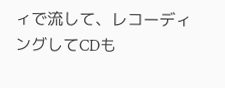ィで流して、レコーディングしてCDも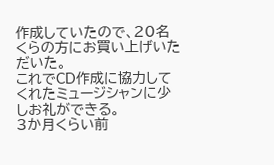作成していたので、20名くらの方にお買い上げいただいた。
これでCD作成に協力してくれたミュージシャンに少しお礼ができる。
3か月くらい前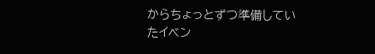からちょっとずつ準備していたイベン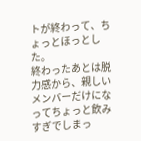トが終わって、ちょっとほっとした。
終わったあとは脱力感から、親しいメンバーだけになってちょっと飲みすぎでしまっ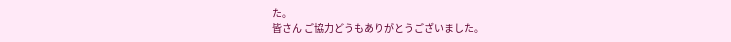た。
皆さん ご協力どうもありがとうございました。